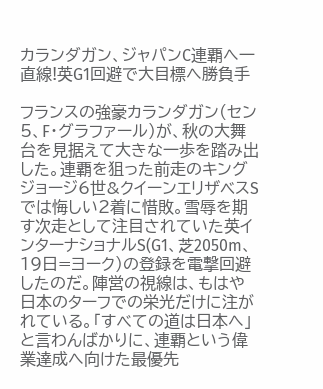カランダガン、ジャパンC連覇へ一直線!英G1回避で大目標へ勝負手

フランスの強豪カランダガン(セン5、F・グラファール)が、秋の大舞台を見据えて大きな一歩を踏み出した。連覇を狙った前走のキングジョージ6世&クイーンエリザベスSでは悔しい2着に惜敗。雪辱を期す次走として注目されていた英インターナショナルS(G1、芝2050m、19日=ヨーク)の登録を電撃回避したのだ。陣営の視線は、もはや日本のターフでの栄光だけに注がれている。「すべての道は日本へ」と言わんばかりに、連覇という偉業達成へ向けた最優先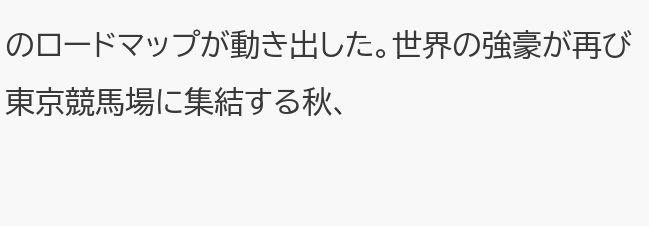のロードマップが動き出した。世界の強豪が再び東京競馬場に集結する秋、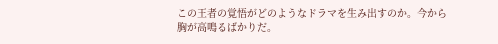この王者の覚悟がどのようなドラマを生み出すのか。今から胸が高鳴るばかりだ。